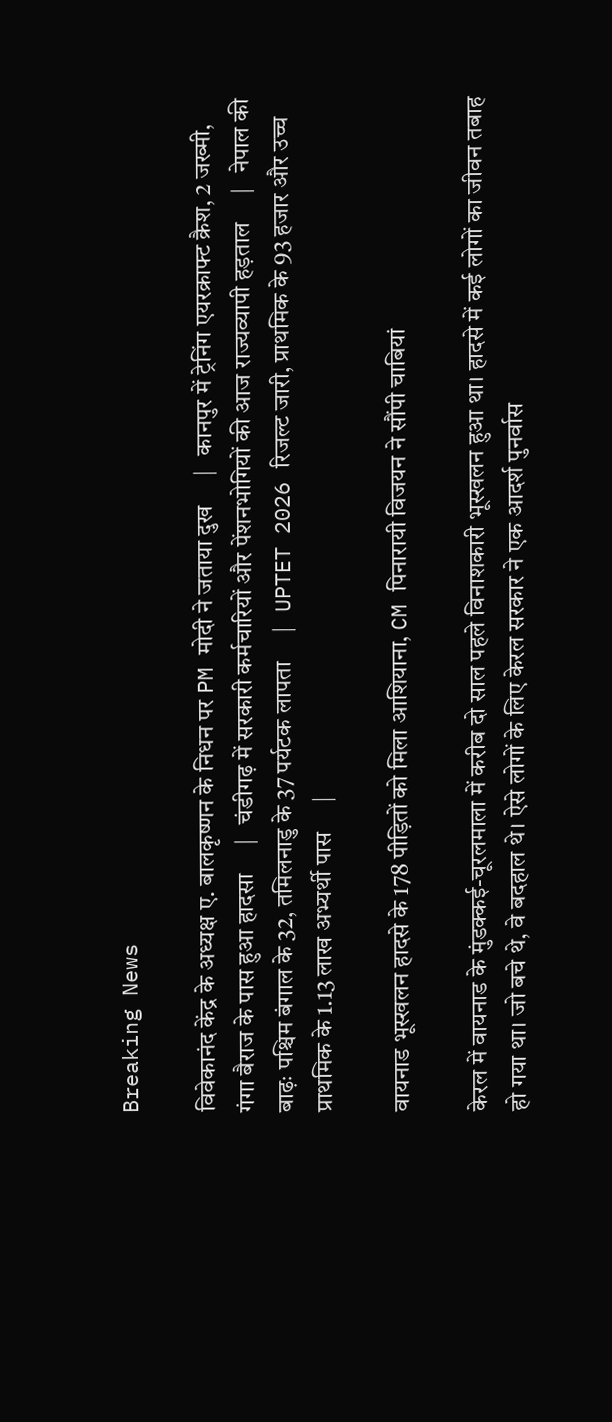Breaking News

विवेकानंद केंद्र के अध्यक्ष ए. बालकृष्णन के निधन पर PM मोदी ने जताया दुख     |   कानपुर में ट्रेनिंग एयरक्राफ्ट क्रैश, 2 जख्मी, गंगा बैराज के पास हुआ हादसा     |   चंडीगढ़ में सरकारी कर्मचारियों और पेंशनभोगियों की आज राज्यव्यापी हड़ताल     |   नेपाल की बाढ़ः पश्चिम बंगाल के 32, तमिलनाडु के 37 पर्यटक लापता     |   UPTET 2026 रिजल्ट जारी, प्राथमिक के 93 हजार और उच्च प्राथमिक के 1.13 लाख अभ्यर्थी पास     |

वायनाड भूस्खलन हादसे के 178 पीड़ितों को मिला आशियाना, CM पिनारायी विजयन ने सौंपी चाबियां

केरल में वायनाड के मुंडक्कई-चूरलमाला में करीब दो साल पहले विनाशकारी भूस्खलन हुआ था। हादसे में कई लोगों का जीवन तबाह हो गया था। जो बचे थे, वे बदहाल थे। ऐसे लोगों के लिए केरल सरकार ने एक आदर्श पुनर्वास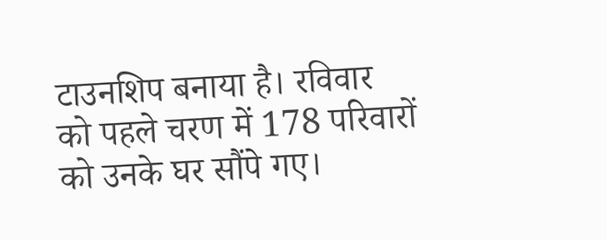टाउनशिप बनाया है। रविवार को पहले चरण में 178 परिवारों को उनके घर सौंपे गए।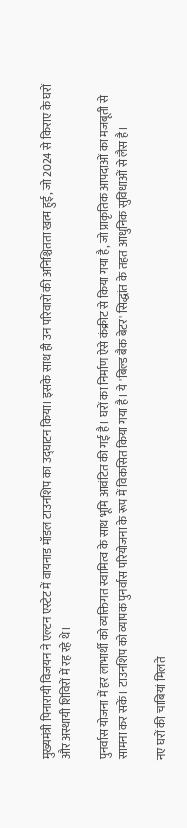मुख्यमंत्री पिनारायी विजयन ने एल्टन एस्टेट में वायनाड मॉडल टाउनशिप का उद्घाटन किया। इसके साथ ही उन परिवारों की अनिश्चितता खत्म हुई, जो 2024 से किराए के घरों और अस्थायी शिविरों में रह रहे थे।

पुनर्वास योजना में हर लाभार्थी को व्यक्तिगत स्वामित्व के साथ भूमि आवंटित की गई है। घरों का निर्माण ऐसे कंक्रीट से किया गया है, जो प्राकृतिक आपदाओं का मजबूती से सामना कर सकें। टाउनशिप को व्यापक पुनर्वास परियोजना के रूप में विकसित किया गया है। ये 'बिल्ड बैक बेटर' सिद्धांत के तहत आधुनिक सुविधाओं से लैस है।

नए घरों की चाबियां मिलते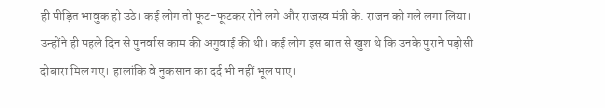ही पीड़ित भावुक हो उठे। कई लोग तो फूट-फूटकर रोने लगे और राजस्व मंत्री के. राजन को गले लगा लिया। उन्होंने ही पहले दिन से पुनर्वास काम की अगुवाई की थी। कई लोग इस बात से खुश थे कि उनके पुराने पड़ोसी दोबारा मिल गए। हालांकि वे नुकसान का दर्द भी नहीं भूल पाए।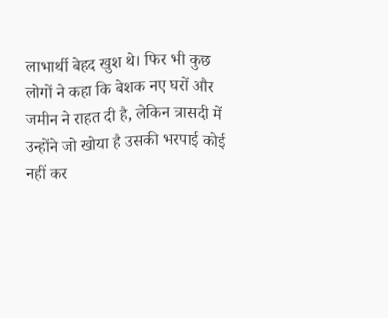लाभार्थी बेहद खुश थे। फिर भी कुछ लोगों ने कहा कि बेशक नए घरों और जमीन ने राहत दी है, लेकिन त्रासदी में उन्होंने जो खोया है उसकी भरपाई कोई नहीं कर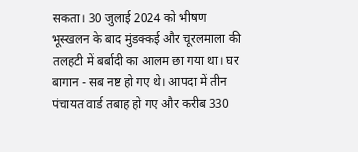सकता। 30 जुलाई 2024 को भीषण भूस्खलन के बाद मुंडक्कई और चूरलमाला की तलहटी में बर्बादी का आलम छा गया था। घर बागान - सब नष्ट हो गए थे। आपदा में तीन पंचायत वार्ड तबाह हो गए और करीब 330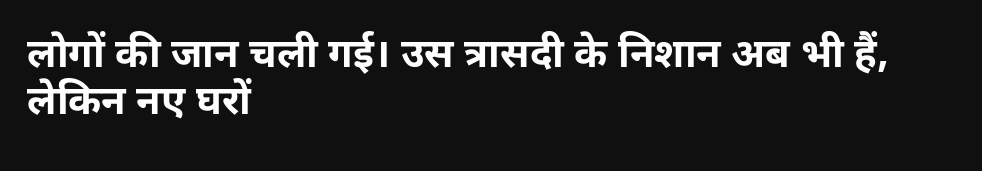लोगों की जान चली गई। उस त्रासदी के निशान अब भी हैं, लेकिन नए घरों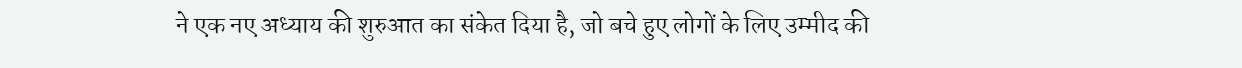ने एक नए अध्याय की शुरुआत का संकेत दिया है, जो बचे हुए लोगों के लिए उम्मीद की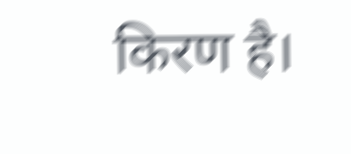किरण है।